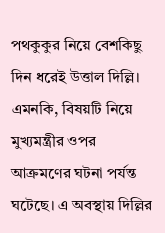পথকুকুর নিয়ে বেশকিছু দিন ধরেই উত্তাল দিল্লি। এমনকি, বিষয়টি নিয়ে মুখ্যমন্ত্রীর ওপর আক্রমণের ঘটনা পর্যন্ত ঘটেছে। এ অবস্থায় দিল্লির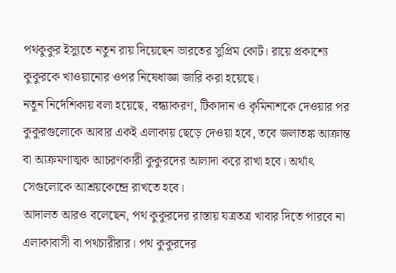পথকুকুর ইস্যুতে নতুন রায় দিয়েছেন ভারতের সুপ্রিম কোর্ট। রায়ে প্রকাশ্যে কুকুরকে খাওয়ানোর ওপর নিষেধাজ্ঞা জারি করা হয়েছে।
নতুন নির্দেশিকায় বলা হয়েছে, বন্ধ্যাকরণ, টিকাদান ও কৃমিনাশকে দেওয়ার পর কুকুরগুলোকে আবার একই এলাকায় ছেড়ে দেওয়া হবে, তবে জলাতঙ্ক আক্রান্ত বা আক্রমণাত্মক আচরণকারী কুকুরদের আলাদা করে রাখা হবে। অর্থাৎ সেগুলোকে আশ্রয়কেন্দ্রে রাখতে হবে।
আদালত আরও বলেছেন, পথ কুকুরদের রাস্তায় যত্রতত্র খাবার দিতে পারবে না এলাকাবাসী বা পথচারীরার। পথ কুকুরদের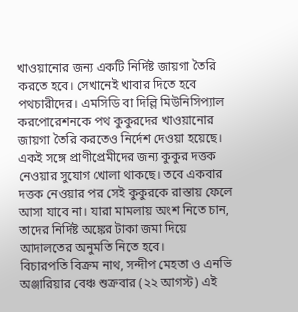খাওয়ানোর জন্য একটি নির্দিষ্ট জায়গা তৈরি করতে হবে। সেখানেই খাবার দিতে হবে পথচারীদের। এমসিডি বা দিল্লি মিউনিসিপ্যাল করপোরেশনকে পথ কুকুরদের খাওয়ানোর জায়গা তৈরি করতেও নির্দেশ দেওয়া হয়েছে।
একই সঙ্গে প্রাণীপ্রেমীদের জন্য কুকুর দত্তক নেওয়ার সুযোগ খোলা থাকছে। তবে একবার দত্তক নেওয়ার পর সেই কুকুরকে রাস্তায় ফেলে আসা যাবে না। যারা মামলায় অংশ নিতে চান, তাদের নির্দিষ্ট অঙ্কের টাকা জমা দিয়ে আদালতের অনুমতি নিতে হবে।
বিচারপতি বিক্রম নাথ, সন্দীপ মেহতা ও এনভি অঞ্জারিয়ার বেঞ্চ শুক্রবার (২২ আগস্ট) এই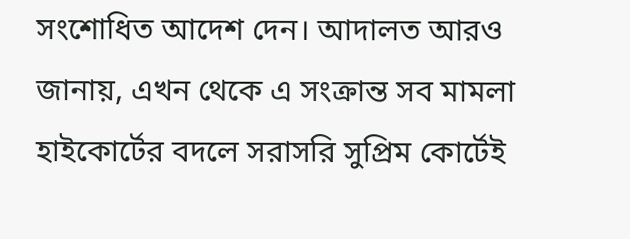সংশোধিত আদেশ দেন। আদালত আরও জানায়, এখন থেকে এ সংক্রান্ত সব মামলা হাইকোর্টের বদলে সরাসরি সুপ্রিম কোর্টেই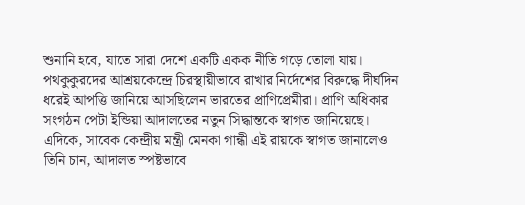শুনানি হবে, যাতে সারা দেশে একটি একক নীতি গড়ে তোলা যায়।
পথকুকুরদের আশ্রয়কেন্দ্রে চিরস্থায়ীভাবে রাখার নির্দেশের বিরুদ্ধে দীর্ঘদিন ধরেই আপত্তি জানিয়ে আসছিলেন ভারতের প্রাণিপ্রেমীরা। প্রাণি অধিকার সংগঠন পেটা ইন্ডিয়া আদালতের নতুন সিদ্ধান্তকে স্বাগত জানিয়েছে। এদিকে, সাবেক কেন্দ্রীয় মন্ত্রী মেনকা গান্ধী এই রায়কে স্বাগত জানালেও তিনি চান, আদালত স্পষ্টভাবে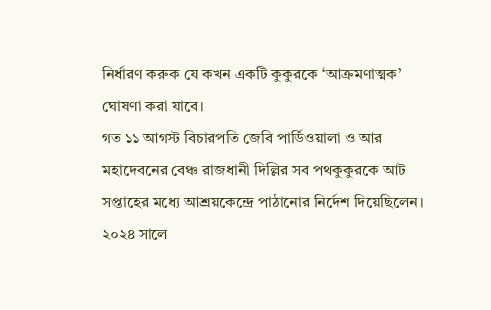নির্ধারণ করুক যে কখন একটি কুকুরকে ‘আক্রমণাত্মক’ ঘোষণা করা যাবে।
গত ১১ আগস্ট বিচারপতি জেবি পার্ডিওয়ালা ও আর মহাদেবনের বেঞ্চ রাজধানী দিল্লির সব পথকুকুরকে আট সপ্তাহের মধ্যে আশ্রয়কেন্দ্রে পাঠানোর নির্দেশ দিয়েছিলেন। ২০২৪ সালে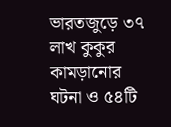ভারতজুড়ে ৩৭ লাখ কুকুর কামড়ানোর ঘটনা ও ৫৪টি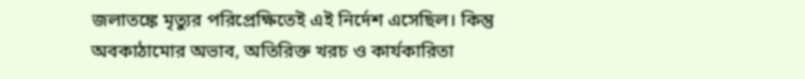জলাতঙ্কে মৃত্যুর পরিপ্রেক্ষিতেই এই নির্দেশ এসেছিল। কিন্তু অবকাঠামোর অভাব, অতিরিক্ত খরচ ও কার্যকারিতা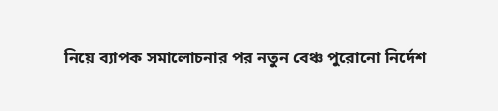নিয়ে ব্যাপক সমালোচনার পর নতুন বেঞ্চ পুরোনো নির্দেশ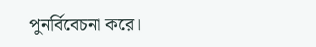পুনর্বিবেচনা করে।